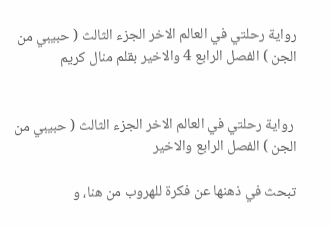رواية رحلتي في العالم الاخر الجزء الثالث ( حبيبي من الجن ) الفصل الرابع 4 والاخير بقلم منال كريم


 رواية رحلتي في العالم الاخر الجزء الثالث ( حبيبي من الجن ) الفصل الرابع والاخير

تبحث في ذهنها عن فكرة للهروب من هنا، و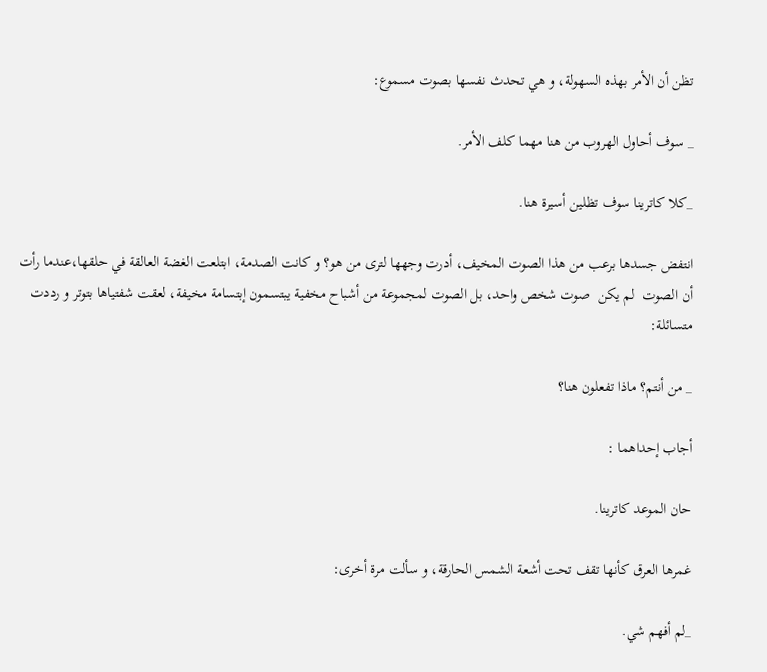تظن أن الأمر بهذه السهولة، و هي تحدث نفسها بصوت مسموع:

_ سوف أحاول الهروب من هنا مهما كلف الأمر.

_كلا كاترينا سوف تظلين أسيرة هنا.

انتفض جسدها برعب من هذا الصوت المخيف، أدرت وجهها لترى من هو؟ و كانت الصدمة، ابتلعت الغضة العالقة في حلقها،عندما رأت أن الصوت  لم يكن  صوت شخص واحد، بل الصوت لمجموعة من أشباح مخفية يبتسمون إبتسامة مخيفة، لعقت شفتياها بتوتر و رددت متسائلة:

_ من أنتم؟ ماذا تفعلون هنا؟

أجاب إحداهما :

حان الموعد كاترينا.

غمرها العرق كأنها تقف تحت أشعة الشمس الحارقة، و سألت مرة أخرى:

_لم أفهم شي.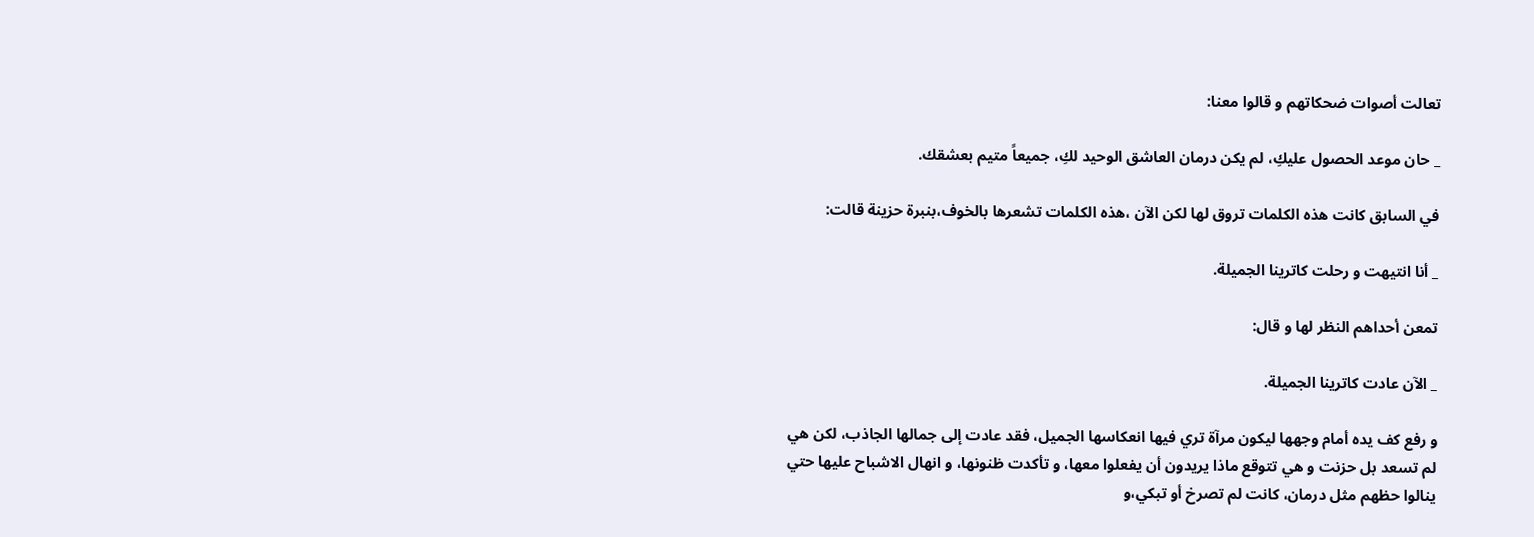تعالت أصوات ضحكاتهم و قالوا معنا:

_ حان موعد الحصول عليكِ، لم يكن درمان العاشق الوحيد لكِ، جميعاً متيم بعشقك.

في السابق كانت هذه الكلمات تروق لها لكن الآن ،هذه الكلمات تشعرها بالخوف،بنبرة حزينة قالت:

_ أنا انتيهت و رحلت كاترينا الجميلة.

تمعن أحداهم النظر لها و قال:

_ الآن عادت كاترينا الجميلة.

و رفع كف يده أمام وجهها ليكون مرآة تري فيها انعكاسها الجميل، فقد عادت إلى جمالها الجاذب، لكن هي لم تسعد بل حزنت و هي تتوقع ماذا يريدون أن يفعلوا معها، و تأكدت ظنونها، و انهال الاشباح عليها حتي ينالوا حظهم مثل درمان، كانت لم تصرخ أو تبكي،و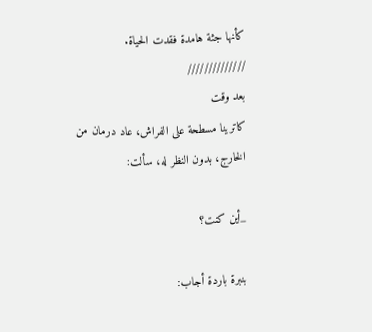كأنها جثة هامدة فقدت الحياة.
//////////////
بعد وقت
كاترينا مسطحة على الفراش، عاد درمان من الخارج، بدون النظر له، سألت:

_أين كنت؟

بنبرة باردة أجاب: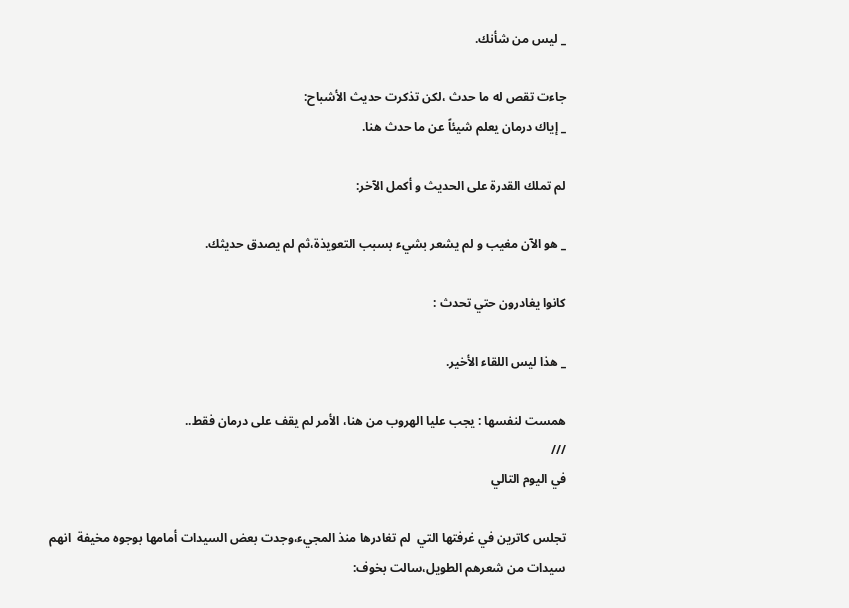_ ليس من شأنك.

جاءت تقص له ما حدث ،لكن تذكرت حديث الأشباح:
_ إياك درمان يعلم شيئاً عن ما حدث هنا.

لم تملك القدرة على الحديث و أكمل الآخر:

_ هو الآن مغيب و لم يشعر بشيء بسبب التعويذة،ثم لم يصدق حديثك.

كانوا يغادرون حتي تحدث :

_ هذا ليس اللقاء الأخير.

همست لنفسها : يجب عليا الهروب من هنا، الأمر لم يقف على درمان فقط..
///
في اليوم التالي

تجلس كاترين في غرفتها التي  لم تغادرها منذ المجيء،وجدت بعض السيدات أمامها بوجوه مخيفة  انهم سيدات من شعرهم الطويل،سالت بخوف: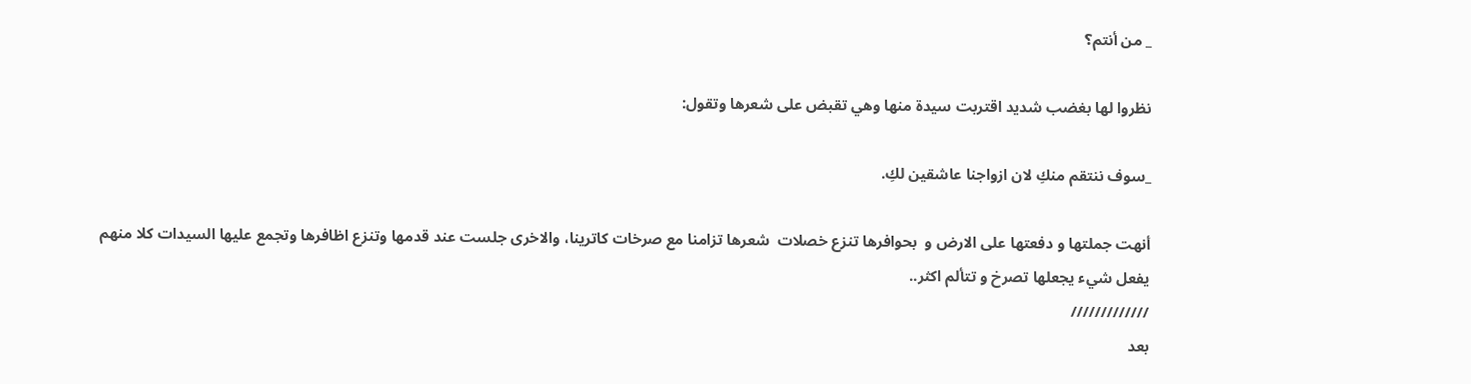_ من أنتم؟

نظروا لها بغضب شديد اقتربت سيدة منها وهي تقبض على شعرها وتقول:

_سوف ننتقم منكِ لان ازواجنا عاشقين لكِ.

أنهت جملتها و دفعتها على الارض و  بحوافرها تنزع خصلات  شعرها تزامنا مع صرخات كاترينا، والاخرى جلست عند قدمها وتنزع اظافرها وتجمع عليها السيدات كلا منهم يفعل شيء يجعلها تصرخ و تتألم اكثر..
/////////////
بعد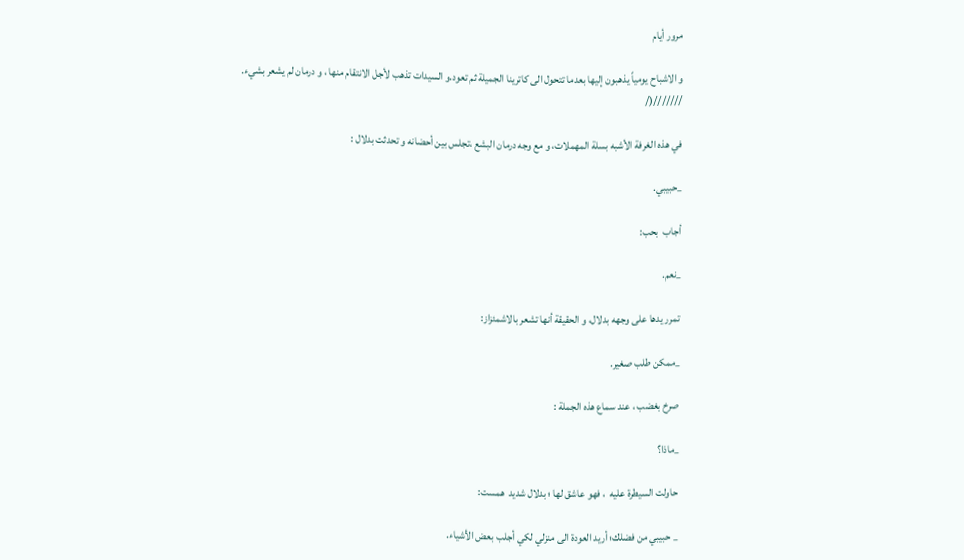مرور أيام

و الاشباح يومياً يذهبون إليها بعدما تتحول الى كاترينا الجميلة ثم تعود.و السيدات تذهب لأجل الانتقام منها ، و درمان لم يشعر بشيء.
///////(/

في هذه الغرفة الأشبه بسلة المهملات، و مع وجه درمان البشع ،تجلس بين أحضانه و تحدثت بدلال :

_حبيبي.

أجاب  بحب:

_نعم.

تمرر يدها على وجهه بدلال، و الحقيقة أنها تشعر بالاشمئزاز:

_ممكن طلب صغير.

صرخ بغضب ، عند سماع هذه الجملة :

_ماذا؟

حاولت السيطرة عليه  ، فهو عاشق لها ؛ بدلال شديد  همست:

_ حبيبي من فضلك؛ أريد العودة الى منزلي لكي أجلب بعض الأشياء.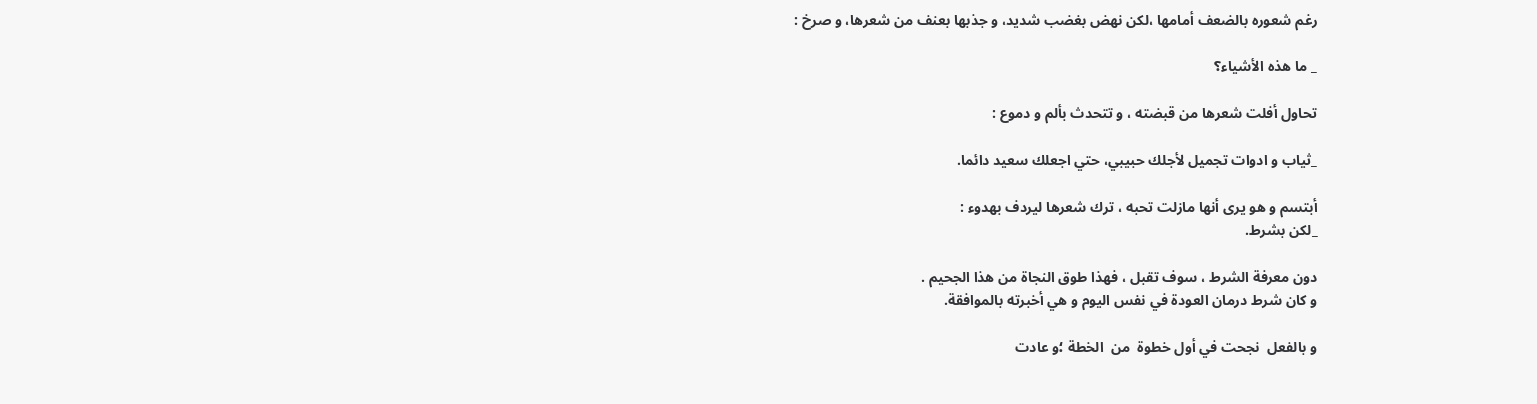رغم شعوره بالضعف أمامها ،لكن نهض بغضب شديد، و جذبها بعنف من شعرها، و صرخ :

_ ما هذه الأشياء؟

تحاول أفلت شعرها من قبضته ، و تتحدث بألم و دموع :

_ثياب و ادوات تجميل لأجلك حبيبي، حتي اجعلك سعيد دائما.

أبتسم و هو يرى أنها مازلت تحبه ، ترك شعرها ليردف بهدوء :
_لكن بشرط.

دون معرفة الشرط ، سوف تقبل ، فهذا طوق النجاة من هذا الجحيم .
و كان شرط درمان العودة في نفس اليوم و هي أخبرته بالموافقة.

و بالفعل  نجحت في أول خطوة  من  الخطة ؛و عادت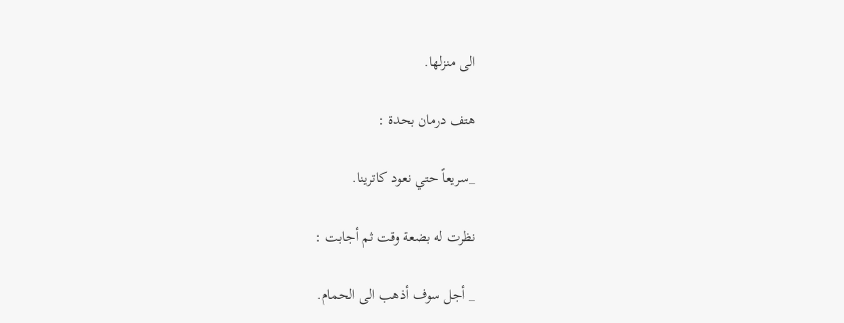الى منزلها.

هتف درمان بحدة :

_سريعاً حتي نعود كاترينا.

نظرت له بضعة وقت ثم أجابت :

_ أجل سوف أذهب الى الحمام.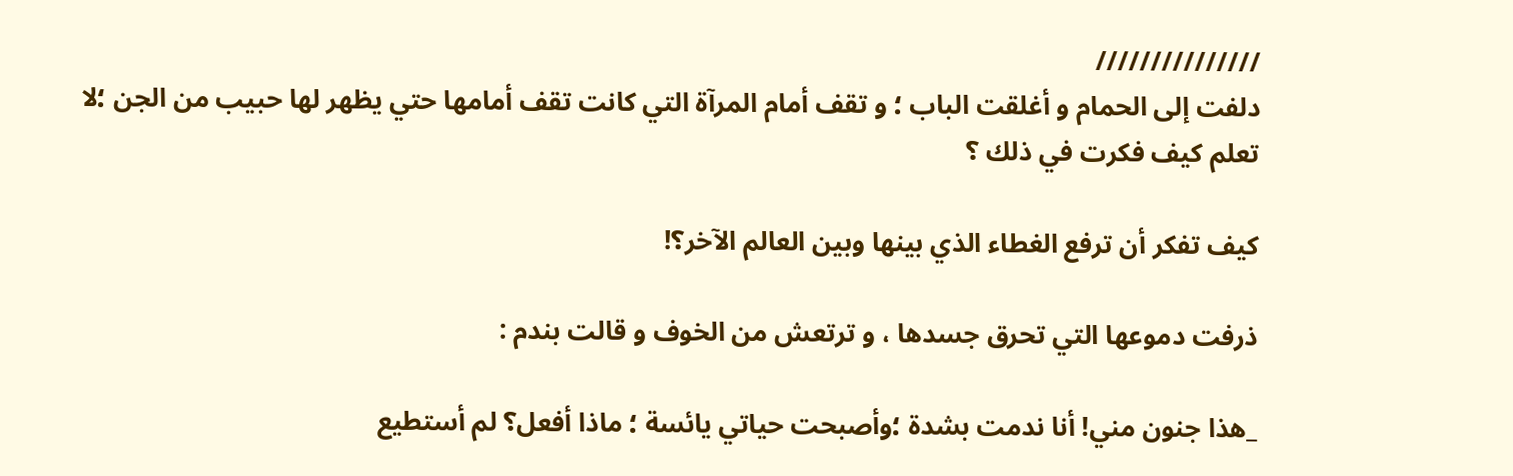///////////////
دلفت إلى الحمام و أغلقت الباب ؛ و تقف أمام المرآة التي كانت تقف أمامها حتي يظهر لها حبيب من الجن ؛لا تعلم كيف فكرت في ذلك ؟

كيف تفكر أن ترفع الغطاء الذي بينها وبين العالم الآخر؟!

ذرفت دموعها التي تحرق جسدها ، و ترتعش من الخوف و قالت بندم :

_هذا جنون مني! أنا ندمت بشدة ؛وأصبحت حياتي يائسة ؛ ماذا أفعل؟ لم أستطيع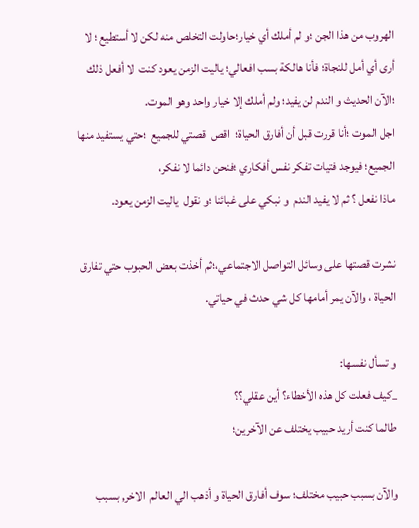الهروب من هذا الجن ؛و لم أملك أي خيار؛حاولت التخلص منه لكن لا أستطيع ؛ لا أرى أي أمل للنجاة؛ فأنا هالكة بسب افعالي؛ ياليت الزمن يعود كنت  لا أفعل ذلك ؛الآن الحديث و الندم لن يفيد؛ ولم أملك إلا خيار واحد وهو الموت.
اجل الموت ؛أنا قررت قبل أن أفارق الحياة؛  اقص  قصتي للجميع  ؛حتي يستفيد منها الجميع؛ فيوجد فتيات تفكر نفس أفكاري ؛فنحن دائما لا نفكر،
ماذا نفعل ؟ ثم لا يفيد الندم  و نبكي على غبائنا ؛و نقول  ياليت الزمن يعود.

نشرت قصتها على وسائل التواصل الاجتماعي،؛ثم أخذت بعض الحبوب حتي تفارق الحياة ، والآن يمر أمامها كل شي حدث في حياتي.

و تسأل نفسها:
_كيف فعلت كل هذه الأخطاء؟ أين عقلي؟؟
طالما كنت أريد حبيب يختلف عن الآخرين؛

والآن بسبب حبيب مختلف؛ سوف أفارق الحياة و أذهب الي العالم  الاخر, بسبب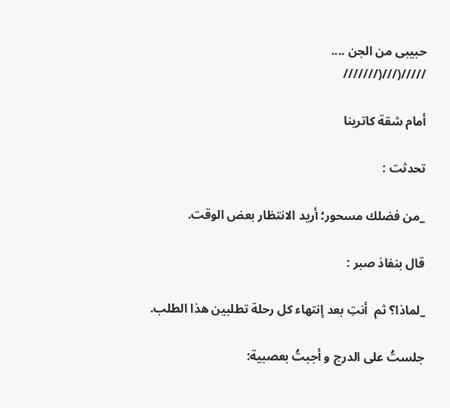حبيبى من الجن ....
/////(///(///////

أمام شقة كاترينا

تحدثت :

_من فضلك مسحور؛ أريد الانتظار بعض الوقت.

قال بنفاذ صبر :

_لماذا؟ ثم  أنتِ بعد إنتهاء كل رحلة تطلبين هذا الطلب.

جلستُ على الدرج و أجبتُ بعصبية: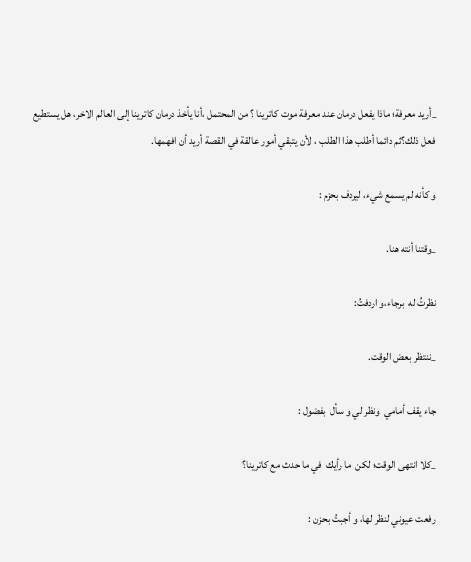_أريد معرفة؛ ماذا يفعل درمان عند معرفة موت كاترينا ؟ من المحتمل ،أنا يأخذ درمان كاترينا إلى العالم الاخر، هل يستطيع فعل ذلك؟ثم دائما أطلب هذا الطلب ، لأن يتبقي أمور عالقة في القصة أريد أن افهمها.

و كأنه لم يسمع شيء، ليردف بحزم :

_وقتنا أنته هنا.

نظرتُ له  برجاء،و اردفتُ:

_ننتظر بعض الوقت.

جاء يقف أمامي  ونظر لي و سأل  بفضول :

_كلا انتهى الوقت؛ لكن  ما رأيك  في ما حدث مع كاترينا؟

رفعت عيوني لنظر لها، و أجبتُ بحزن :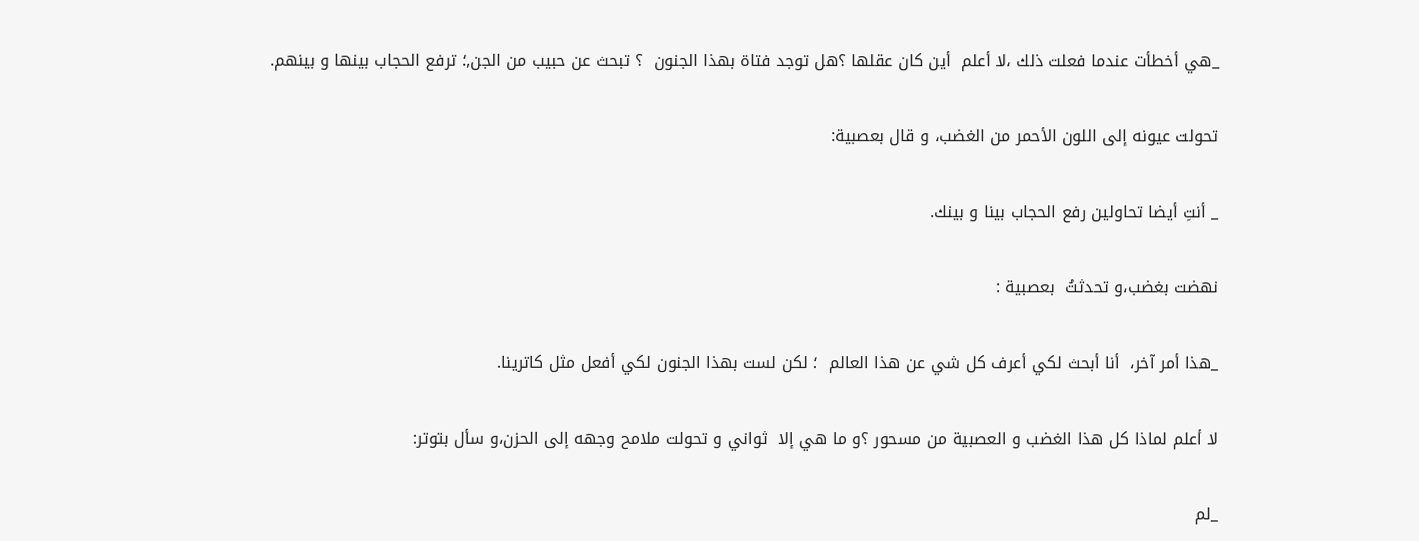_هي أخطأت عندما فعلت ذلك ،لا أعلم  أين كان عقلها ؟هل توجد فتاة بهذا الجنون  ؟ تبحث عن حبيب من الجن,؛ ترفع الحجاب بينها و بينهم.

تحولت عيونه إلى اللون الأحمر من الغضب، و قال بعصبية:

_ أنتِ أيضا تحاولين رفع الحجاب بينا و بينك.

نهضت بغضب،و تحدثتُ  بعصبية :

_هذا أمر آخر،  أنا أبحث لكي أعرف كل شي عن هذا العالم  ؛ لكن لست بهذا الجنون لكي أفعل مثل كاترينا.

لا أعلم لماذا كل هذا الغضب و العصبية من مسحور ؟و ما هي إلا  ثواني و تحولت ملامح وجهه إلى الحزن،و سأل بتوتر:

_لم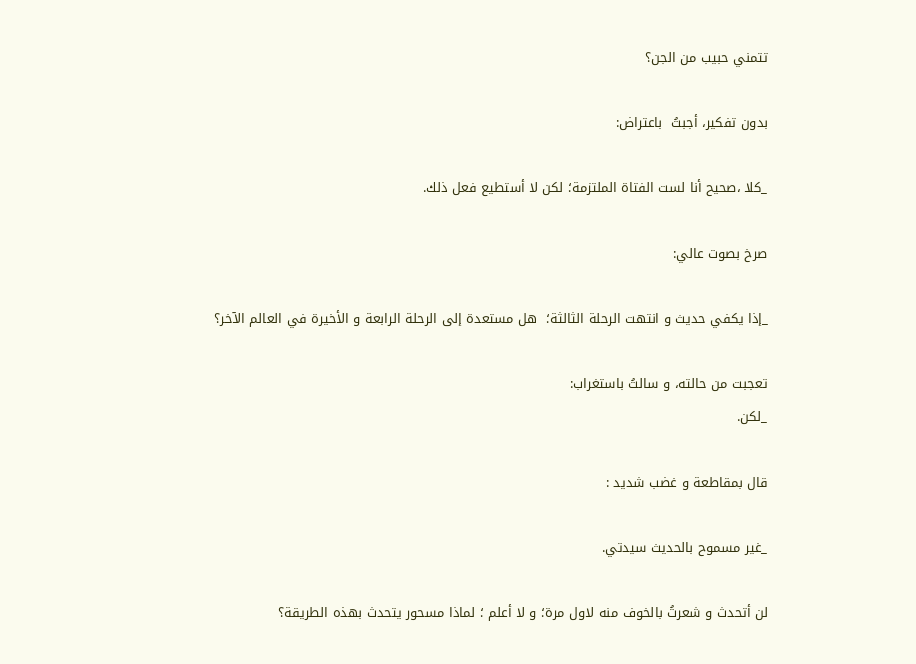تتمني حبيب من الجن؟

بدون تفكير، أجبتُ  باعتراض:

_كلا ،صحيح أنا لست الفتاة الملتزمة؛ لكن لا أستطيع فعل ذلك.

صرخ بصوت عالي:

_إذا يكفي حديث و انتهت الرحلة الثالثة؛  هل مستعدة إلى الرحلة الرابعة و الأخيرة في العالم الآخر؟

تعجبت من حالته، و سالتُ باستغراب:
_لكن.

قال بمقاطعة و غضب شديد :

_غير مسموح بالحديث سيدتي.

لن أتحدث و شعرتُ بالخوف منه لاول مرة؛ و لا أعلم ؛ لماذا مسحور يتحدث بهذه الطريقة؟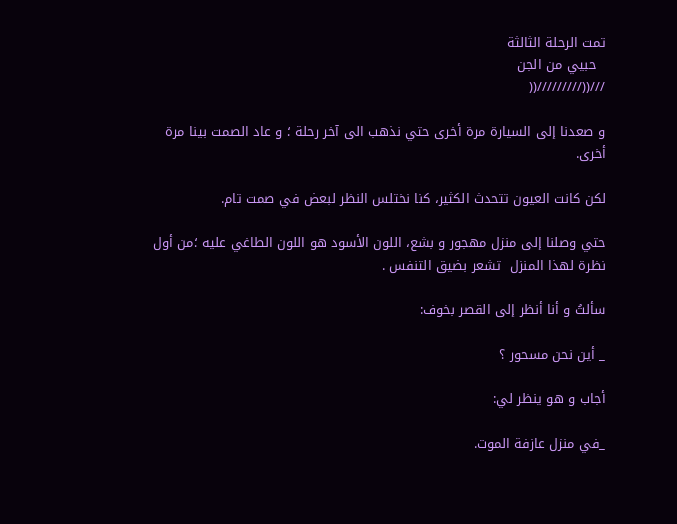تمت الرحلة الثالثة
  حبيي من الجن
///((/////////((

و صعدنا إلى السيارة مرة أخرى حتي نذهب الى آخر رحلة ؛ و عاد الصمت بينا مرة أخرى.

لكن كانت العيون تتحدث الكثير، كنا نختلس النظر لبعض في صمت تام.

حتي وصلنا إلى منزل مهجور و بشع، اللون الأسود هو اللون الطاغي عليه ؛من أول نظرة لهذا المنزل  تشعر بضيق التنفس .

سألتُ و أنا أنظر إلى القصر بخوف:

_ أين نحن مسحور ؟

أجاب و هو ينظر لي:

_في منزل عازفة الموت.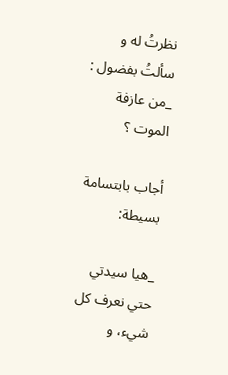نظرتُ له و سألتُ بفضول :
_من عازفة الموت ؟

أجاب بابتسامة بسيطة:

_هيا سيدتي حتي نعرف كل شيء، و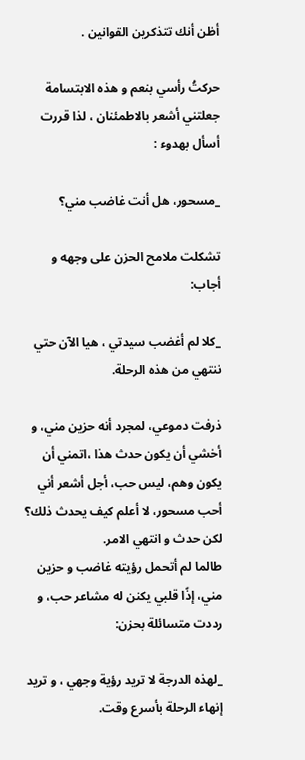أظن أنك تتذكرين القوانين .

حركتُ رأسي بنعم و هذه الابتسامة جعلتني أشعر بالاطمئنان ، لذا قررت أسأل بهدوء :

_مسحور، هل أنت غاضب مني؟

تشكلت ملامح الحزن على وجهه و أجاب:

_كلا لم أغضب سيدتي ، هيا الآن حتي ننتهي من هذه الرحلة.

ذرفت دموعي، لمجرد أنه حزين مني، و أخشي أن يكون حدث هذا ،اتمني أن يكون وهم، ليس حب، أجل أشعر أني أحب مسحور، لا أعلم كيف يحدث ذلك؟ لكن حدث و انتهي الامر.
طالما لم أتحمل رؤيته غاضب و حزين مني، إذًا قلبي يكنن له مشاعر حب، و رددت متسائلة بحزن:

_لهذه الدرجة لا تريد رؤية وجهي ، و تريد إنهاء الرحلة بأسرع وقت.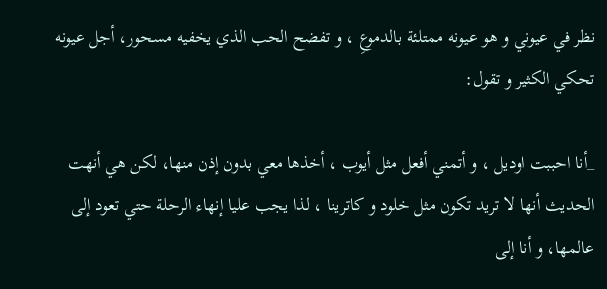نظر في عيوني و هو عيونه ممتلئة بالدموعِ ، و تفضح الحب الذي يخفيه مسحور، أجل عيونه تحكي الكثير و تقول:

_أنا احببت اوديل ، و أتمني أفعل مثل أيوب ، أخذها معي بدون إذن منها، لكن هي أنهت الحديث أنها لا تريد تكون مثل خلود و كاترينا ، لذا يجب عليا إنهاء الرحلة حتي تعود إلى عالمها، و أنا إلى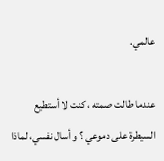عالمي.

عندما طالت صمته ، كنت لا أستطيع السيطرة على دموعي ؟ و أسال نفسي، لماذا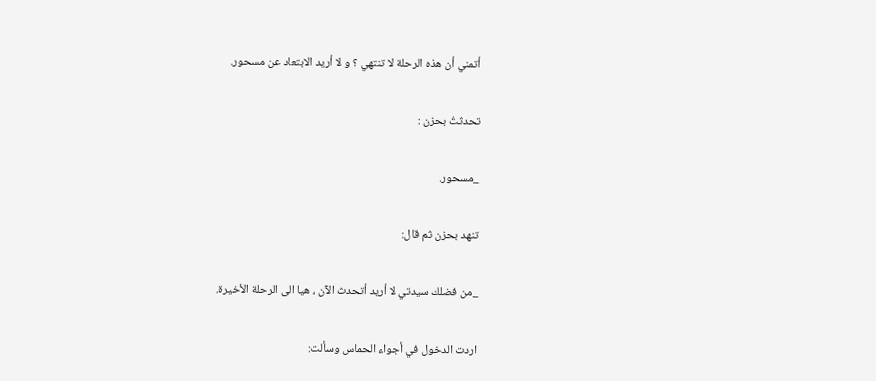أتمني أن هذه الرحلة لا تنتهي ؟ و لا أريد الابتعاد عن مسحور.

تحدثتُ بحزن :

_مسحور.

تنهد بحزن ثم قال:

_من فضلك سيدتي لا أريد أتحدث الآن ، هيا الى الرحلة الأخيرة.

اردت الدخول في أجواء الحماس وسألت: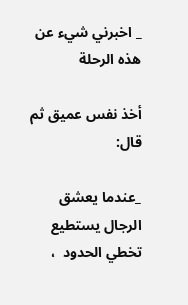_ اخبرني شيء عن هذه الرحلة

أخذ نفس عميق ثم قال:

_عندما يعشق الرجال يستطيع تخطي الحدود  ،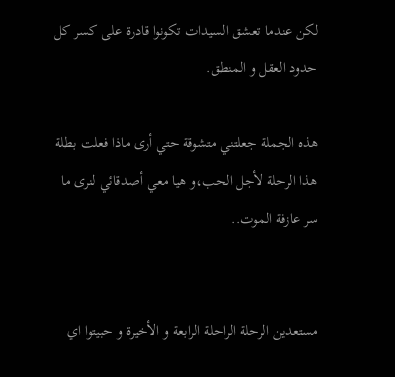لكن عندما تعشق السيدات تكونوا قادرة على كسر كل حدود العقل و المنطق.

هذه الجملة جعلتني متشوقة حتي أرى ماذا فعلت بطلة هذا الرحلة لأجل الحب،و هيا معي أصدقائي لنرى ما سر عازفة الموت..


مستعدين الرحلة الراحلة الرابعة و الأخيرة و حبيتوا اي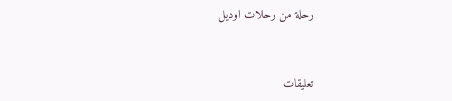رحلة من رحلات اوديل


تعليقات